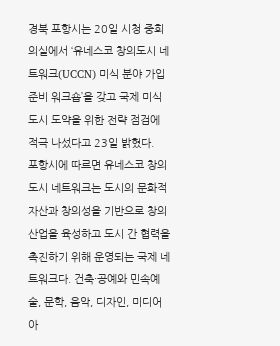경북 포항시는 20일 시청 중회의실에서 ‘유네스코 창의도시 네트워크(UCCN) 미식 분야 가입 준비 워크숍’을 갖고 국제 미식도시 도약을 위한 전략 점검에 적극 나섰다고 23일 밝혔다.
포항시에 따르면 유네스코 창의도시 네트워크는 도시의 문화적 자산과 창의성을 기반으로 창의산업을 육성하고 도시 간 협력을 촉진하기 위해 운영되는 국제 네트워크다. 건축·공예와 민속예술, 문학, 음악, 디자인, 미디어아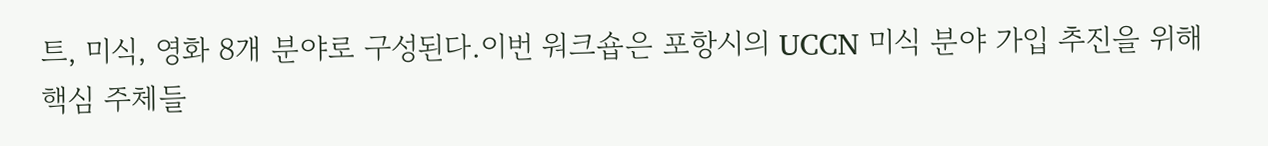트, 미식, 영화 8개 분야로 구성된다.이번 워크숍은 포항시의 UCCN 미식 분야 가입 추진을 위해 핵심 주체들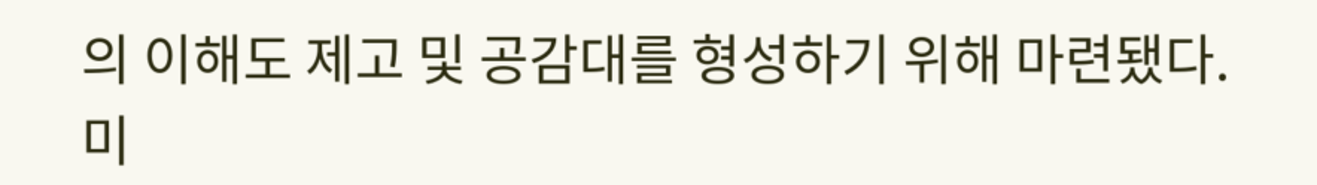의 이해도 제고 및 공감대를 형성하기 위해 마련됐다. 미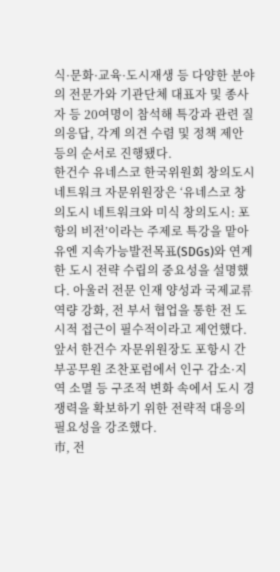식·문화·교육·도시재생 등 다양한 분야의 전문가와 기관단체 대표자 및 종사자 등 20여명이 참석해 특강과 관련 질의응답, 각계 의견 수렴 및 정책 제안 등의 순서로 진행됐다.
한건수 유네스코 한국위원회 창의도시 네트워크 자문위원장은 ‘유네스코 창의도시 네트워크와 미식 창의도시: 포항의 비전’이라는 주제로 특강을 맡아 유엔 지속가능발전목표(SDGs)와 연계한 도시 전략 수립의 중요성을 설명했다. 아울러 전문 인재 양성과 국제교류 역량 강화, 전 부서 협업을 통한 전 도시적 접근이 필수적이라고 제언했다.
앞서 한건수 자문위원장도 포항시 간부공무원 조찬포럼에서 인구 감소·지역 소멸 등 구조적 변화 속에서 도시 경쟁력을 확보하기 위한 전략적 대응의 필요성을 강조했다.
市, 전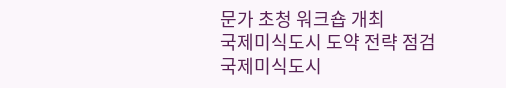문가 초청 워크숍 개최
국제미식도시 도약 전략 점검
국제미식도시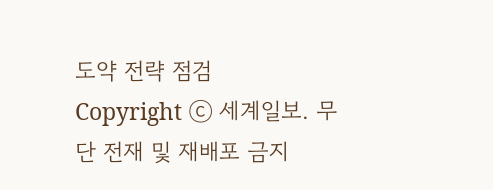도약 전략 점검
Copyright ⓒ 세계일보. 무단 전재 및 재배포 금지